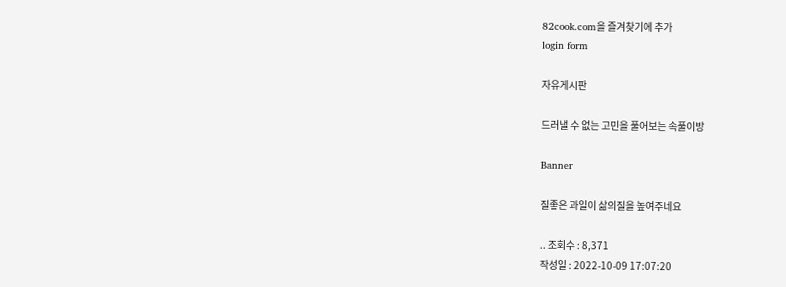82cook.com을 즐겨찾기에 추가
login form

자유게시판

드러낼 수 없는 고민을 풀어보는 속풀이방

Banner

질좋은 과일이 삶의질을 높여주네요

.. 조회수 : 8,371
작성일 : 2022-10-09 17:07:20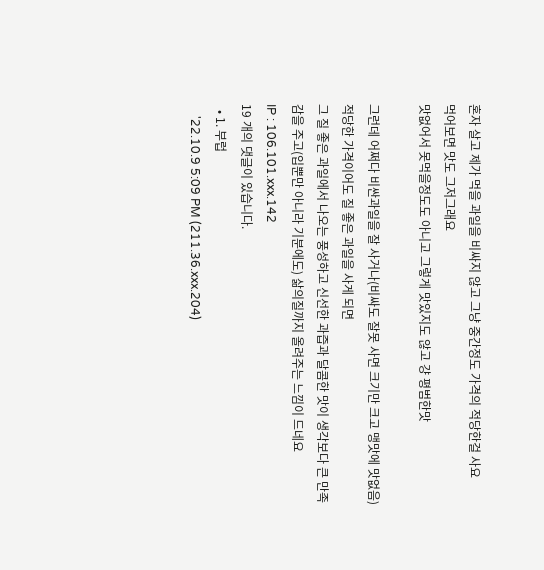혼자 살고 제가 먹을 과일을 비싸지 않고 그냥 중간정도 가격의 적당한걸 사요
먹어보면 맛도 그저그래요
맛없어서 못먹을정도도 아니고 그렇게 맛있지도 않고 걍 평범한맛

그런데 어쩌다 비싼과일을 잘 사거나(비싸도 잘못 사면 크기만 크고 맹맛에 맛없음) 적당한 가격이어도 질 좋은 과일을 사게 되면
그 질 좋은 과일에서 나오는 풍성하고 신선한 과즙과 달콤한 맛이 생각보다 큰 만족감을 주고(입뿐만 아니라 기분에도) 삶의질까지 올려주는 느낌이 드네요
IP : 106.101.xxx.142
19 개의 댓글이 있습니다.
  • 1. 부럽
    '22.10.9 5:09 PM (211.36.xxx.204)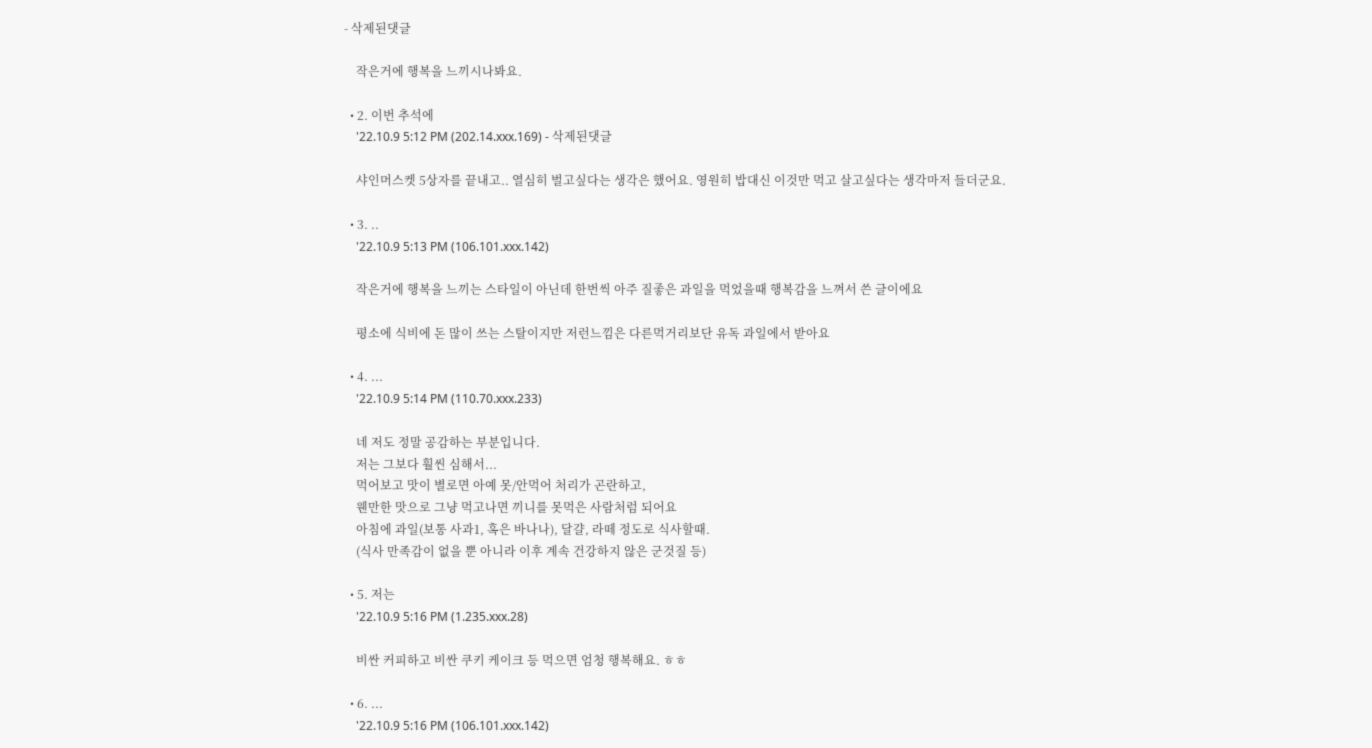- 삭제된댓글

    작은거에 행복을 느끼시나봐요.

  • 2. 이번 추석에
    '22.10.9 5:12 PM (202.14.xxx.169) - 삭제된댓글

    샤인머스켓 5상자를 끝내고.. 열심히 벌고싶다는 생각은 했어요. 영원히 밥대신 이것만 먹고 살고싶다는 생각마저 들더군요.

  • 3. ..
    '22.10.9 5:13 PM (106.101.xxx.142)

    작은거에 행복을 느끼는 스타일이 아닌데 한번씩 아주 질좋은 과일을 먹었을때 행복감을 느껴서 쓴 글이에요

    평소에 식비에 돈 많이 쓰는 스탈이지만 저런느낌은 다른먹거리보단 유독 과일에서 받아요

  • 4. ...
    '22.10.9 5:14 PM (110.70.xxx.233)

    네 저도 정말 공감하는 부분입니다.
    저는 그보다 훨씬 심해서...
    먹어보고 맛이 별로면 아예 못/안먹어 처리가 곤란하고,
    웬만한 맛으로 그냥 먹고나면 끼니를 못먹은 사람처럼 되어요
    아침에 과일(보통 사과1, 혹은 바나나), 달걀, 라떼 정도로 식사할때.
    (식사 만족감이 없을 뿐 아니라 이후 계속 건강하지 않은 군것질 등)

  • 5. 저는
    '22.10.9 5:16 PM (1.235.xxx.28)

    비싼 커피하고 비싼 쿠키 케이크 등 먹으면 엄청 행복해요. ㅎㅎ

  • 6. ...
    '22.10.9 5:16 PM (106.101.xxx.142)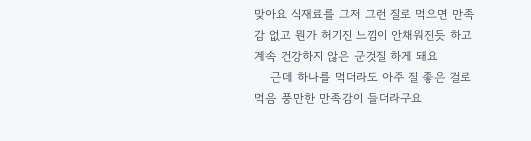맞아요 식재료를 그저 그런 질로 먹으면 만족감 없고 뭔가 허기진 느낌이 안채워진듯 하고 계속 건강하지 않은 군것질 하게 돼요
    근데 하나를 먹더라도 아주 질 좋은 걸로 먹음 풍만한 만족감이 들더라구요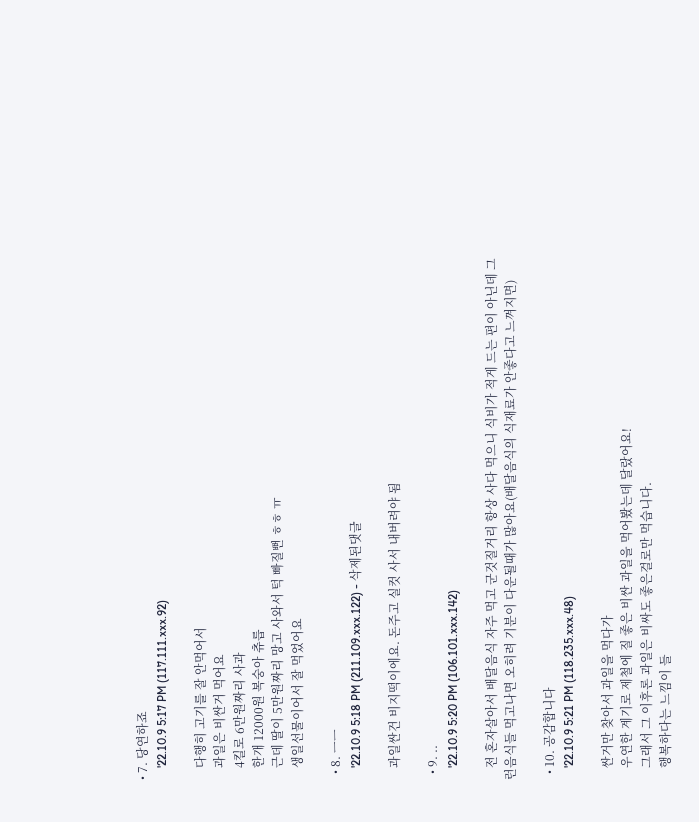• 7. 당연하죠
    '22.10.9 5:17 PM (117.111.xxx.92)

    다행히 고기를 잘 안먹어서
    과일은 비싼거 먹어요
    4킬로 6만원짜리 사과
    한개 12000원 복숭아 츄릅
    근데 딸이 5만원짜리 망고 사와서 턱 빠질뻔 ㅎㅎ ㅠ
    생일선물이어서 잘 먹었어요

  • 8. ㅡㅡ
    '22.10.9 5:18 PM (211.109.xxx.122) - 삭제된댓글

    과일싼건 비지떡이에요. 돈주고 실컷 사서 내버려야 됨

  • 9. ..
    '22.10.9 5:20 PM (106.101.xxx.142)

    전 혼자살아서 배달음식 자주 먹고 군것질거리 항상 사다 먹으니 식비가 적게 드는 편이 아닌데 그런음식들 먹고나면 오히려 기분이 다운될때가 많아요(배달음식의 식재료가 안좋다고 느껴지면)

  • 10. 공감합니다
    '22.10.9 5:21 PM (118.235.xxx.48)

    싼거만 찾아서 과일을 먹다가
    우연한 계기로 제철에 질 좋은 비싼 과일을 먹어봤는데 달랐어요!
    그래서 그 이후론 과일은 비싸도 좋은걸로만 먹습니다.
    행복하다는 느낌이 들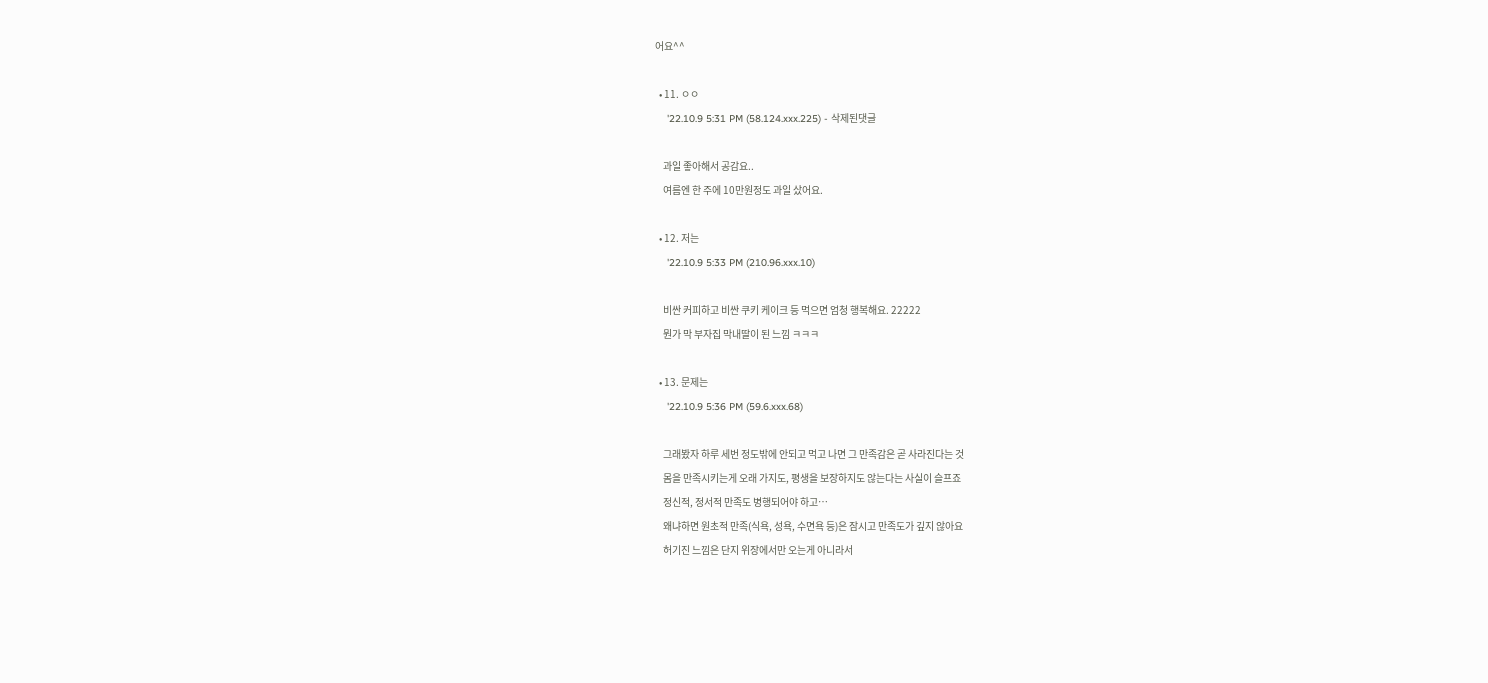어요^^

  • 11. ㅇㅇ
    '22.10.9 5:31 PM (58.124.xxx.225) - 삭제된댓글

    과일 좋아해서 공감요..
    여름엔 한 주에 10만원정도 과일 샀어요.

  • 12. 저는
    '22.10.9 5:33 PM (210.96.xxx.10)

    비싼 커피하고 비싼 쿠키 케이크 등 먹으면 엄청 행복해요. 22222
    뭔가 막 부자집 막내딸이 된 느낌 ㅋㅋㅋ

  • 13. 문제는
    '22.10.9 5:36 PM (59.6.xxx.68)

    그래봤자 하루 세번 정도밖에 안되고 먹고 나면 그 만족감은 곧 사라진다는 것
    몸을 만족시키는게 오래 가지도, 평생을 보장하지도 않는다는 사실이 슬프죠
    정신적, 정서적 만족도 병행되어야 하고…
    왜냐하면 원초적 만족(식욕, 성욕, 수면욕 등)은 잠시고 만족도가 깊지 않아요
    허기진 느낌은 단지 위장에서만 오는게 아니라서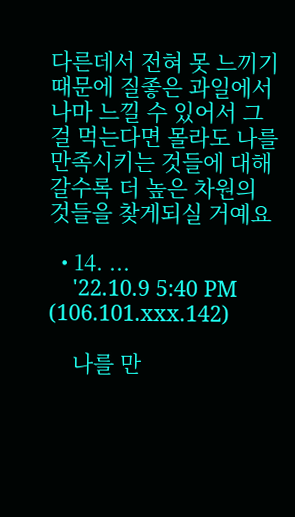다른데서 전혀 못 느끼기 때문에 질좋은 과일에서나마 느낄 수 있어서 그걸 먹는다면 몰라도 나를 만족시키는 것들에 대해 갈수록 더 높은 차원의 것들을 찾게되실 거예요

  • 14. ...
    '22.10.9 5:40 PM (106.101.xxx.142)

    나를 만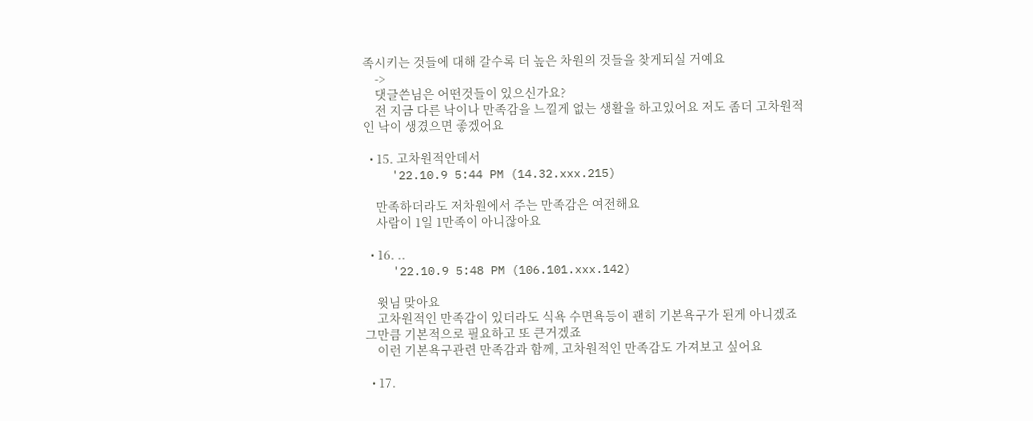족시키는 것들에 대해 갈수록 더 높은 차원의 것들을 찾게되실 거예요
    ->
    댓글쓴님은 어떤것들이 있으신가요?
    전 지금 다른 낙이나 만족감을 느낄게 없는 생활을 하고있어요 저도 좀더 고차원적인 낙이 생겼으면 좋겠어요

  • 15. 고차원적안데서
    '22.10.9 5:44 PM (14.32.xxx.215)

    만족하더라도 저차원에서 주는 만족감은 여전해요
    사람이 1일 1만족이 아니잖아요

  • 16. ..
    '22.10.9 5:48 PM (106.101.xxx.142)

    윗님 맞아요
    고차원적인 만족감이 있더라도 식욕 수면욕등이 괜히 기본욕구가 된게 아니겠죠 그만큼 기본적으로 필요하고 또 큰거겠죠
    이런 기본욕구관련 만족감과 함께, 고차원적인 만족감도 가져보고 싶어요

  • 17.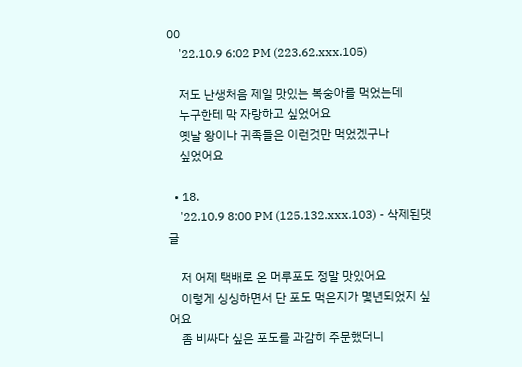00
    '22.10.9 6:02 PM (223.62.xxx.105)

    저도 난생처음 제일 맛있는 복숭아를 먹었는데
    누구한테 막 자랑하고 싶었어요
    옛날 왕이나 귀족들은 이런것만 먹었겠구나
    싶었어요

  • 18.
    '22.10.9 8:00 PM (125.132.xxx.103) - 삭제된댓글

    저 어제 택배로 온 머루포도 정말 맛있어요
    이렇게 싱싱하면서 단 포도 먹은지가 몇년되었지 싶어요
    좀 비싸다 싶은 포도를 과감히 주문했더니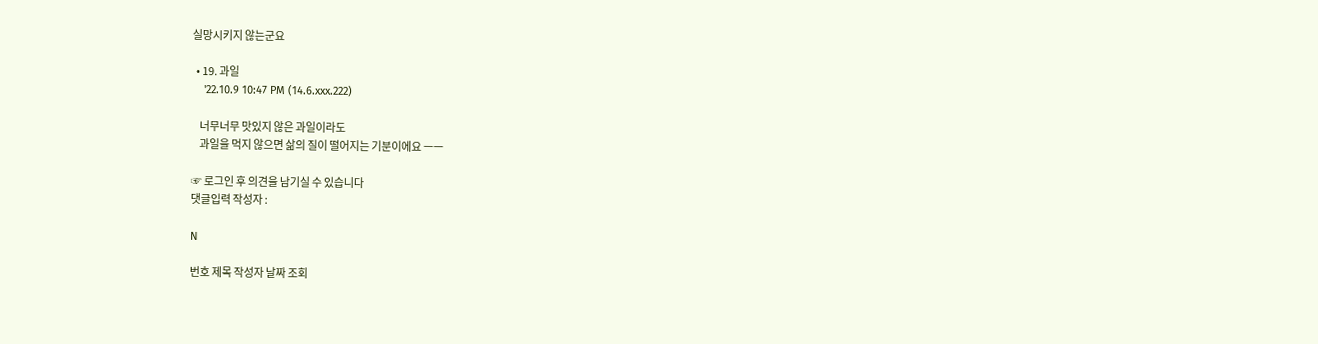실망시키지 않는군요

  • 19. 과일
    '22.10.9 10:47 PM (14.6.xxx.222)

    너무너무 맛있지 않은 과일이라도
    과일을 먹지 않으면 삶의 질이 떨어지는 기분이에요 ㅡㅡ

☞ 로그인 후 의견을 남기실 수 있습니다
댓글입력 작성자 :

N

번호 제목 작성자 날짜 조회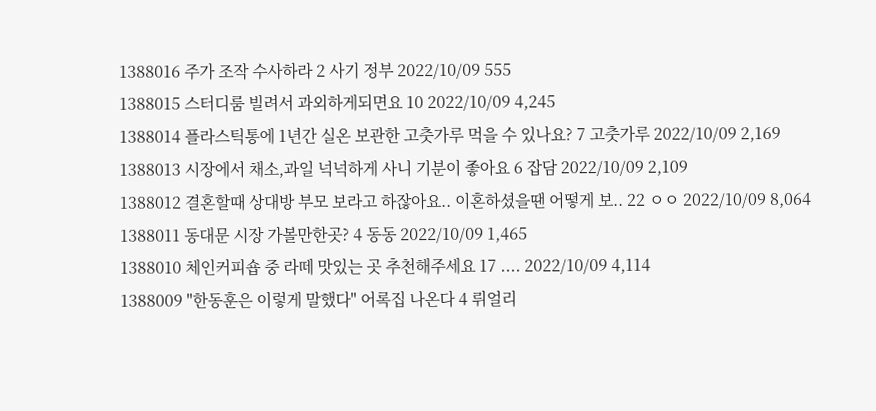1388016 주가 조작 수사하라 2 사기 정부 2022/10/09 555
1388015 스터디룸 빌려서 과외하게되면요 10 2022/10/09 4,245
1388014 플라스틱통에 1년간 실온 보관한 고춧가루 먹을 수 있나요? 7 고춧가루 2022/10/09 2,169
1388013 시장에서 채소,과일 넉넉하게 사니 기분이 좋아요 6 잡담 2022/10/09 2,109
1388012 결혼할때 상대방 부모 보라고 하잖아요.. 이혼하셨을땐 어떻게 보.. 22 ㅇㅇ 2022/10/09 8,064
1388011 동대문 시장 가볼만한곳? 4 동동 2022/10/09 1,465
1388010 체인커피숍 중 라떼 맛있는 곳 추천해주세요 17 .... 2022/10/09 4,114
1388009 "한동훈은 이렇게 말했다" 어록집 나온다 4 뤼얼리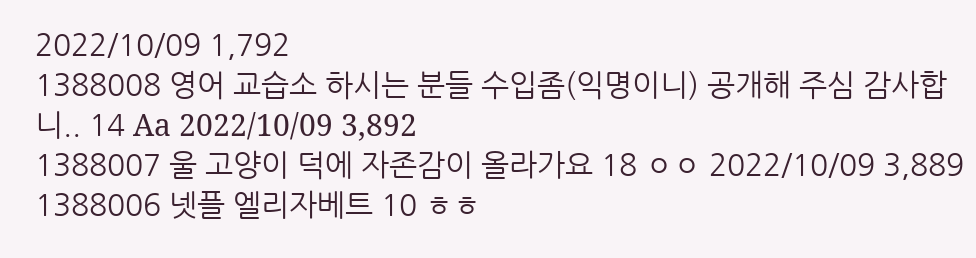2022/10/09 1,792
1388008 영어 교습소 하시는 분들 수입좀(익명이니) 공개해 주심 감사합니.. 14 Aa 2022/10/09 3,892
1388007 울 고양이 덕에 자존감이 올라가요 18 ㅇㅇ 2022/10/09 3,889
1388006 넷플 엘리자베트 10 ㅎㅎ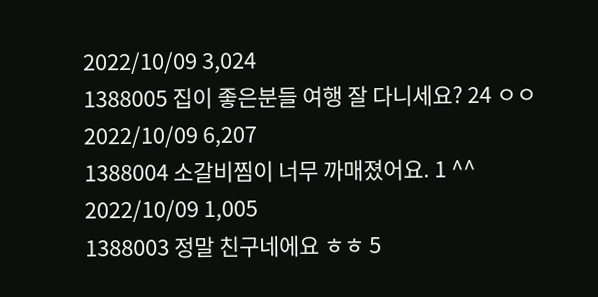2022/10/09 3,024
1388005 집이 좋은분들 여행 잘 다니세요? 24 ㅇㅇ 2022/10/09 6,207
1388004 소갈비찜이 너무 까매졌어요. 1 ^^ 2022/10/09 1,005
1388003 정말 친구네에요 ㅎㅎ 5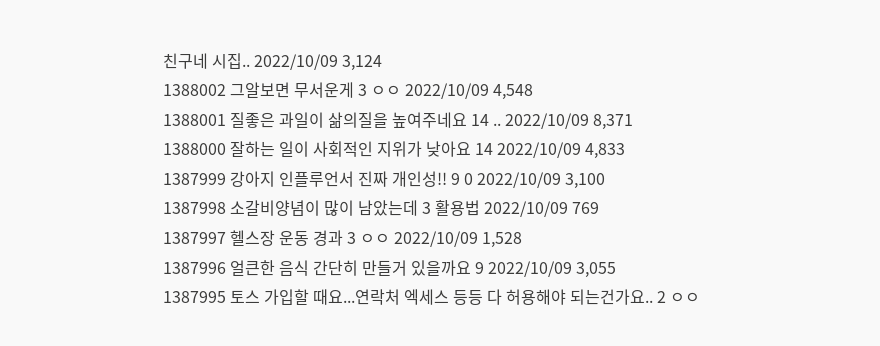친구네 시집.. 2022/10/09 3,124
1388002 그알보면 무서운게 3 ㅇㅇ 2022/10/09 4,548
1388001 질좋은 과일이 삶의질을 높여주네요 14 .. 2022/10/09 8,371
1388000 잘하는 일이 사회적인 지위가 낮아요 14 2022/10/09 4,833
1387999 강아지 인플루언서 진짜 개인성!! 9 0 2022/10/09 3,100
1387998 소갈비양념이 많이 남았는데 3 활용법 2022/10/09 769
1387997 헬스장 운동 경과 3 ㅇㅇ 2022/10/09 1,528
1387996 얼큰한 음식 간단히 만들거 있을까요 9 2022/10/09 3,055
1387995 토스 가입할 때요...연락처 엑세스 등등 다 허용해야 되는건가요.. 2 ㅇㅇ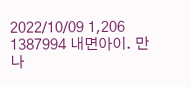2022/10/09 1,206
1387994 내면아이. 만나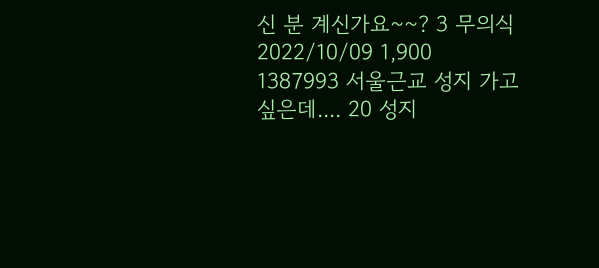신 분 계신가요~~? 3 무의식 2022/10/09 1,900
1387993 서울근교 성지 가고 싶은데.... 20 성지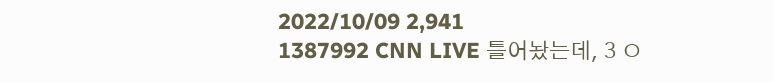2022/10/09 2,941
1387992 CNN LIVE 틀어놨는데, 3 ㅇ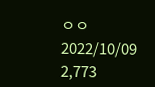ㅇㅇ 2022/10/09 2,773